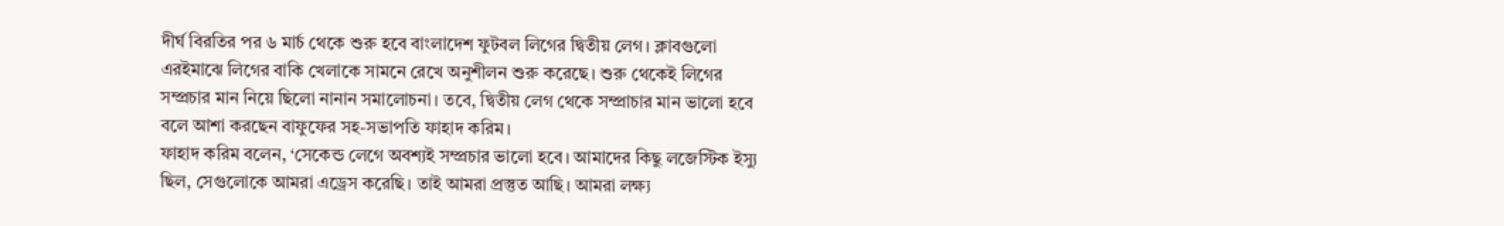দীর্ঘ বিরতির পর ৬ মার্চ থেকে শুরু হবে বাংলাদেশ ফুটবল লিগের দ্বিতীয় লেগ। ক্লাবগুলো এরইমাঝে লিগের বাকি খেলাকে সামনে রেখে অনুশীলন শুরু করেছে। শুরু থেকেই লিগের সম্প্রচার মান নিয়ে ছিলো নানান সমালোচনা। তবে, দ্বিতীয় লেগ থেকে সম্প্রাচার মান ভালো হবে বলে আশা করছেন বাফুফের সহ-সভাপতি ফাহাদ করিম।
ফাহাদ করিম বলেন, ‘সেকেন্ড লেগে অবশ্যই সম্প্রচার ভালো হবে। আমাদের কিছু লজেস্টিক ইস্যু ছিল, সেগুলোকে আমরা এড্রেস করেছি। তাই আমরা প্রস্তুত আছি। আমরা লক্ষ্য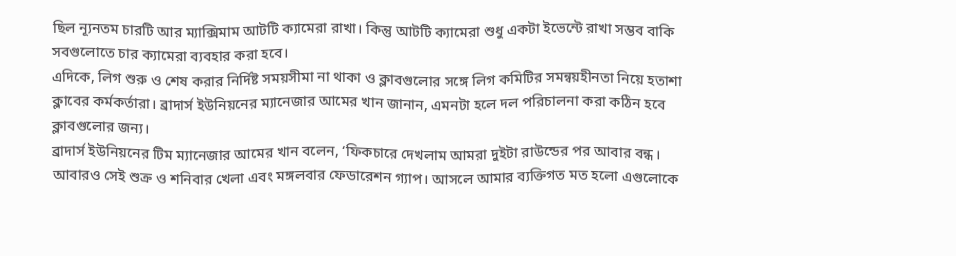ছিল ন্যূনতম চারটি আর ম্যাক্সিমাম আটটি ক্যামেরা রাখা। কিন্তু আটটি ক্যামেরা শুধু একটা ইভেন্টে রাখা সম্ভব বাকি সবগুলোতে চার ক্যামেরা ব্যবহার করা হবে।
এদিকে, লিগ শুরু ও শেষ করার নির্দিষ্ট সময়সীমা না থাকা ও ক্লাবগুলোর সঙ্গে লিগ কমিটির সমন্বয়হীনতা নিয়ে হতাশা ক্লাবের কর্মকর্তারা। ব্রাদার্স ইউনিয়নের ম্যানেজার আমের খান জানান, এমনটা হলে দল পরিচালনা করা কঠিন হবে ক্লাবগুলোর জন্য।
ব্রাদার্স ইউনিয়নের টিম ম্যানেজার আমের খান বলেন, ‘ফিকচারে দেখলাম আমরা দুইটা রাউন্ডের পর আবার বন্ধ। আবারও সেই শুক্র ও শনিবার খেলা এবং মঙ্গলবার ফেডারেশন গ্যাপ। আসলে আমার ব্যক্তিগত মত হলো এগুলোকে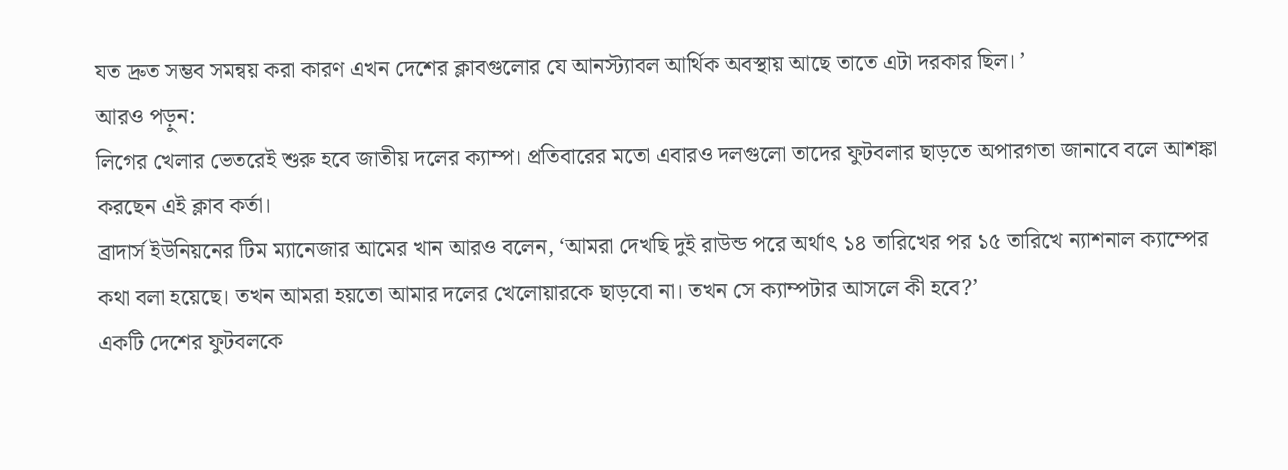যত দ্রুত সম্ভব সমন্বয় করা কারণ এখন দেশের ক্লাবগুলোর যে আনস্ট্যাবল আর্থিক অবস্থায় আছে তাতে এটা দরকার ছিল। ’
আরও পড়ুন:
লিগের খেলার ভেতরেই শুরু হবে জাতীয় দলের ক্যাম্প। প্রতিবারের মতো এবারও দলগুলো তাদের ফুটবলার ছাড়তে অপারগতা জানাবে বলে আশঙ্কা করছেন এই ক্লাব কর্তা।
ব্রাদার্স ইউনিয়নের টিম ম্যানেজার আমের খান আরও বলেন, ‘আমরা দেখছি দুই রাউন্ড পরে অর্থাৎ ১৪ তারিখের পর ১৫ তারিখে ন্যাশনাল ক্যাম্পের কথা বলা হয়েছে। তখন আমরা হয়তো আমার দলের খেলোয়ারকে ছাড়বো না। তখন সে ক্যাম্পটার আসলে কী হবে?’
একটি দেশের ফুটবলকে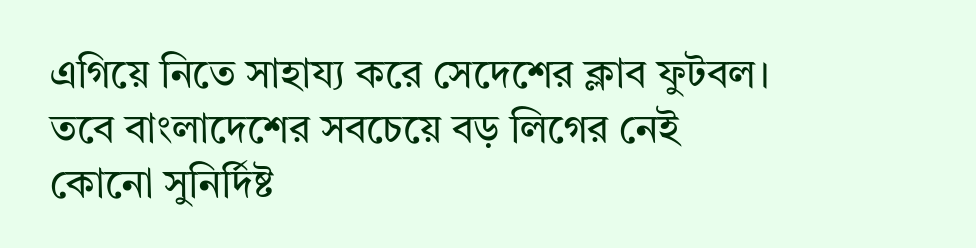এগিয়ে নিতে সাহায্য করে সেদেশের ক্লাব ফুটবল। তবে বাংলাদেশের সবচেয়ে বড় লিগের নেই কোনো সুনির্দিষ্ট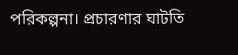পরিকল্পনা। প্রচারণার ঘাটতি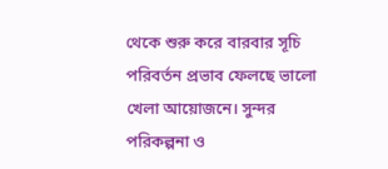থেকে শুরু করে বারবার সূচি পরিবর্তন প্রভাব ফেলছে ভালো খেলা আয়োজনে। সুন্দর পরিকল্পনা ও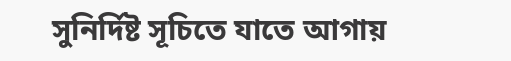সুনির্দিষ্ট সূচিতে যাতে আগায়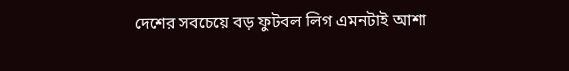দেশের সবচেয়ে বড় ফুটবল লিগ এমনটাই আশা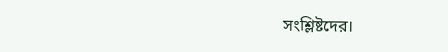সংশ্লিষ্টদের।